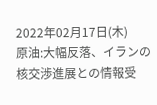2022年02月17日(木)
原油:大幅反落、イランの核交渉進展との情報受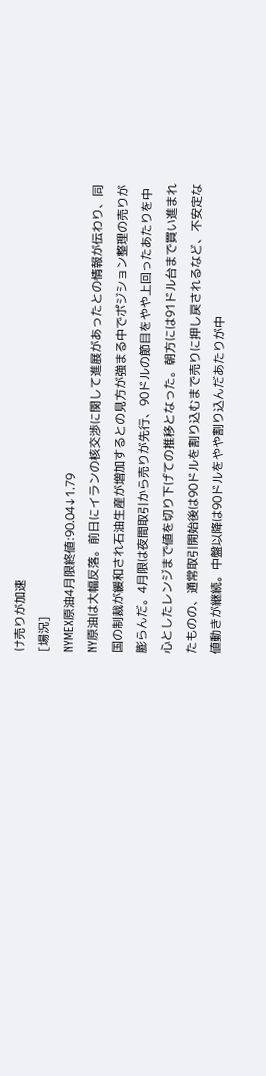け売りが加速
[場況]
NYMEX原油4月限終値:90.04↓1.79
NY原油は大幅反落。前日にイランの核交渉に関して進展があったとの情報が伝わり、同国の制裁が緩和され石油生産が増加するとの見方が強まる中でポジション整理の売りが膨らんだ。4月限は夜間取引から売りが先行、90ドルの節目をやや上回ったあたりを中心としたレンジまで値を切り下げての推移となった。朝方には91ドル台まで買い進まれたものの、通常取引開始後は90ドルを割り込むまで売りに押し戻されるなど、不安定な値動きが継続。中盤以降は90ドルをやや割り込んだあたりが中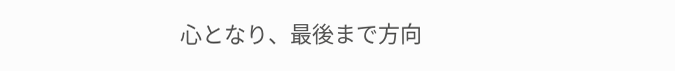心となり、最後まで方向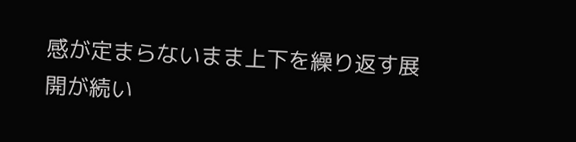感が定まらないまま上下を繰り返す展開が続い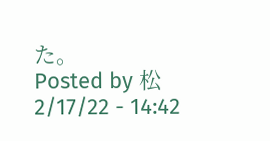た。
Posted by 松 2/17/22 - 14:42